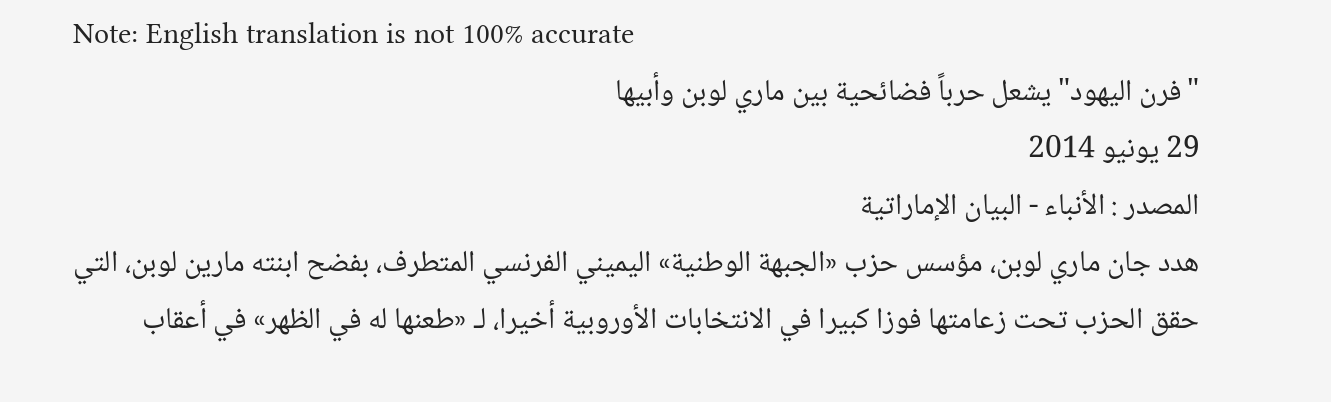Note: English translation is not 100% accurate
"فرن اليهود" يشعل حرباً فضائحية بين ماري لوبن وأبيها
29 يونيو 2014
المصدر : الأنباء - البيان الإماراتية
هدد جان ماري لوبن، مؤسس حزب «الجبهة الوطنية» اليميني الفرنسي المتطرف، بفضح ابنته مارين لوبن، التي حقق الحزب تحت زعامتها فوزا كبيرا في الانتخابات الأوروبية أخيرا، لـ «طعنها له في الظهر» في أعقاب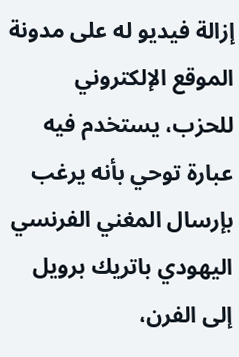إزالة فيديو له على مدونة الموقع الإلكتروني للحزب، يستخدم فيه عبارة توحي بأنه يرغب بإرسال المغني الفرنسي اليهودي باتريك برويل إلى الفرن،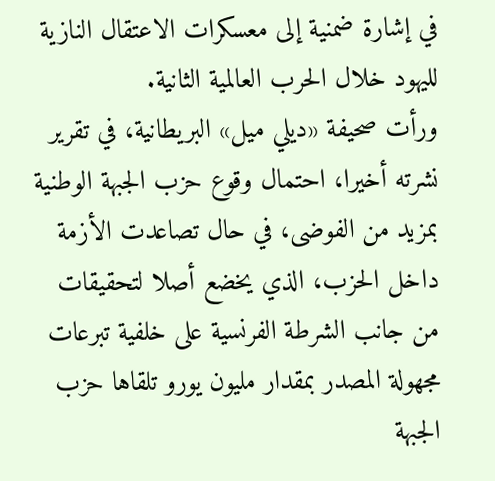في إشارة ضمنية إلى معسكرات الاعتقال النازية لليهود خلال الحرب العالمية الثانية.
ورأت صحيفة «ديلي ميل» البريطانية، في تقرير نشرته أخيرا، احتمال وقوع حزب الجبهة الوطنية بمزيد من الفوضى، في حال تصاعدت الأزمة داخل الحزب، الذي يخضع أصلا لتحقيقات من جانب الشرطة الفرنسية على خلفية تبرعات مجهولة المصدر بمقدار مليون يورو تلقاها حزب الجبهة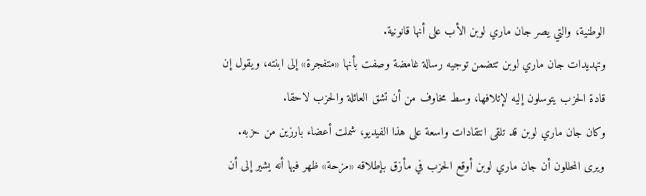الوطنية، والتي يصر جان ماري لوبن الأب على أنها قانونية.
وتهديدات جان ماري لوبن تتضمن توجيه رسالة غامضة وصفت بأنها «متفجرة» إلى ابنته، ويقول إن قادة الحزب يتوسلون إليه لإتلافها، وسط مخاوف من أن تشق العائلة والحزب لاحقا.
وكان جان ماري لوبن قد تلقى انتقادات واسعة على هذا الفيديو، شملت أعضاء بارزين من حزبه. ويرى المحللون أن جان ماري لوبن أوقع الحزب في مأزق بإطلاقه «مزحة» ظهر فيها أنه يشير إلى أن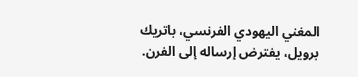المغني اليهودي الفرنسي، باتريك برويل، يفترض إرساله إلى الفرن.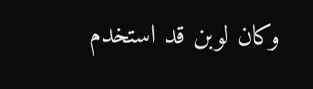وكان لوبن قد استخدم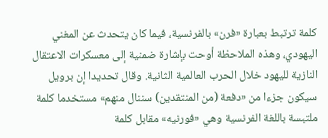كلمة ترتبط بعبارة «فرن» بالفرنسية، فيما كان يتحدث عن المغني اليهودي، وهذه الملاحظة أوحت بإشارة ضمنية إلى معسكرات الاعتقال النازية لليهود خلال الحرب العالمية الثانية. وقال تحديدا إن برويل سيكون جزءا من «دفعة (من المنتقدين) سننال منهم» مستخدما كلمة ملتبسة باللغة الفرنسية وهي «فورنيه» مقابل كلمة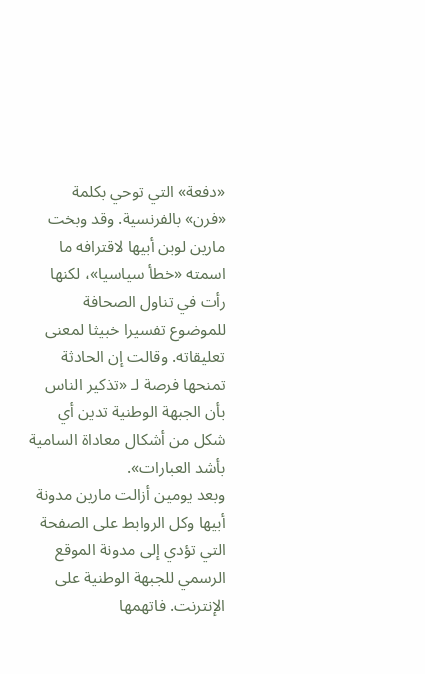«دفعة» التي توحي بكلمة «فرن» بالفرنسية. وقد وبخت مارين لوبن أبيها لاقترافه ما اسمته «خطأ سياسيا»، لكنها رأت في تناول الصحافة للموضوع تفسيرا خبيثا لمعنى تعليقاته. وقالت إن الحادثة تمنحها فرصة لـ «تذكير الناس بأن الجبهة الوطنية تدين أي شكل من أشكال معاداة السامية بأشد العبارات».
وبعد يومين أزالت مارين مدونة أبيها وكل الروابط على الصفحة التي تؤدي إلى مدونة الموقع الرسمي للجبهة الوطنية على الإنترنت. فاتهمها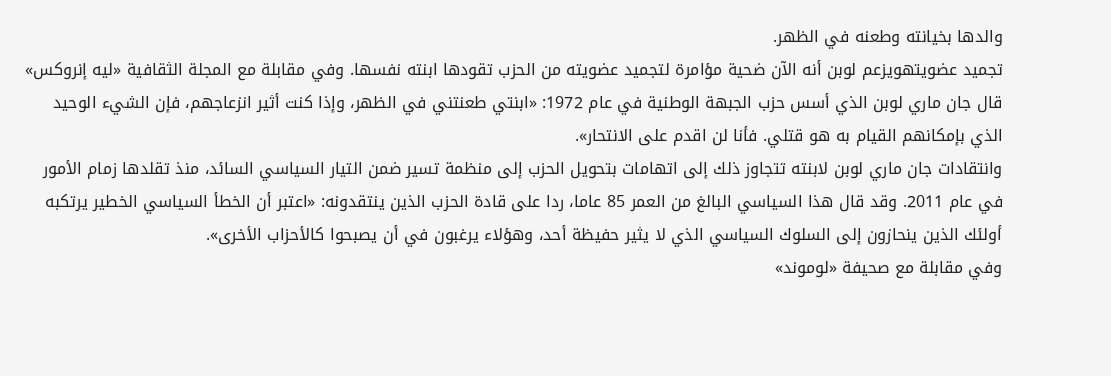والدها بخيانته وطعنه في الظهر.
تجميد عضويتهويزعم لوبن أنه الآن ضحية مؤامرة لتجميد عضويته من الحزب تقودها ابنته نفسها. وفي مقابلة مع المجلة الثقافية «ليه إنروكس» قال جان ماري لوبن الذي أسس حزب الجبهة الوطنية في عام 1972: «ابنتي طعنتني في الظهر، وإذا كنت أثير انزعاجهم، فإن الشيء الوحيد الذي بإمكانهم القيام به هو قتلي. فأنا لن اقدم على الانتحار».
وانتقادات جان ماري لوبن لابنته تتجاوز ذلك إلى اتهامات بتحويل الحزب إلى منظمة تسير ضمن التيار السياسي السائد، منذ تقلدها زمام الأمور في عام 2011. وقد قال هذا السياسي البالغ من العمر 85 عاما، ردا على قادة الحزب الذين ينتقدونه: «اعتبر أن الخطأ السياسي الخطير يرتكبه أولئك الذين ينحازون إلى السلوك السياسي الذي لا يثير حفيظة أحد، وهؤلاء يرغبون في أن يصبحوا كالأحزاب الأخرى».
وفي مقابلة مع صحيفة «لوموند»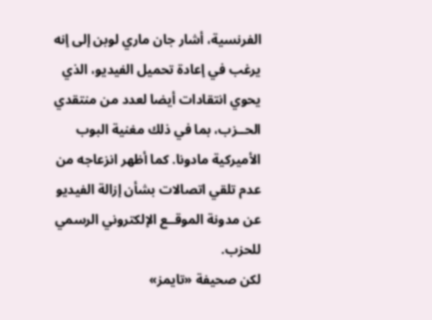الفرنسية، أشار جان ماري لوبن إلى إنه يرغب في إعادة تحميل الفيديو، الذي يحوي انتقادات أيضا لعدد من منتقدي الحــزب، بما في ذلك مغنية البوب الأميركية مادونا. كما أظهر انزعاجه من عدم تلقي اتصالات بشأن إزالة الفيديو عن مدونة الموقــع الإلكتروني الرسمي للحزب.
لكن صحيفة «تايمز»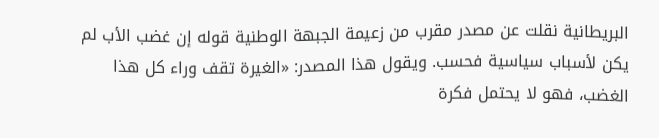البريطانية نقلت عن مصدر مقرب من زعيمة الجبهة الوطنية قوله إن غضب الأب لم يكن لأسباب سياسية فحسب. ويقول هذا المصدر: «الغيرة تقف وراء كل هذا الغضب، فهو لا يحتمل فكرة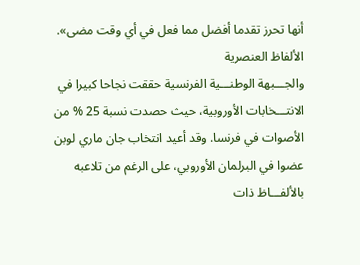أنها تحرز تقدما أفضل مما فعل في أي وقت مضى».
الألفاظ العنصرية
والجـــبهة الوطنـــية الفرنسية حققت نجاحا كبيرا في الانتـــخابات الأوروبية، حيث حصدت نسبة 25 % من الأصوات في فرنسا. وقد أعيد انتخاب جان ماري لوبن عضوا في البرلمان الأوروبي، على الرغم من تلاعبه بالألفـــاظ ذات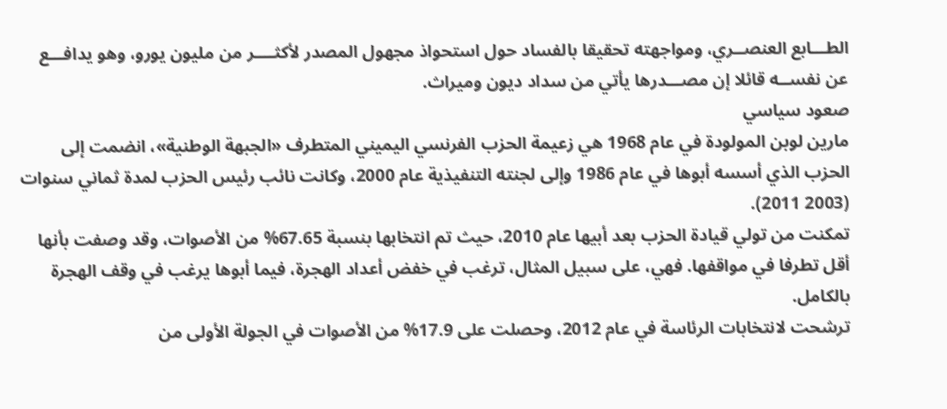الطـــابع العنصــري، ومواجهته تحقيقا بالفساد حول استحواذ مجهول المصدر لأكثــــر من مليون يورو، وهو يدافـــع عن نفســه قائلا إن مصـــدرها يأتي من سداد ديون وميراث.
صعود سياسي
مارين لوبن المولودة في عام 1968 هي زعيمة الحزب الفرنسي اليميني المتطرف «الجبهة الوطنية»، انضمت إلى الحزب الذي أسسه أبوها في عام 1986 وإلى لجنته التنفيذية عام 2000، وكانت نائب رئيس الحزب لمدة ثماني سنوات (2003 2011).
تمكنت من تولي قيادة الحزب بعد أبيها عام 2010، حيث تم انتخابها بنسبة 67.65% من الأصوات، وقد وصفت بأنها أقل تطرفا في مواقفها. فهي، على سبيل المثال، ترغب في خفض أعداد الهجرة، فيما أبوها يرغب في وقف الهجرة بالكامل.
ترشحت لانتخابات الرئاسة في عام 2012، وحصلت على 17.9% من الأصوات في الجولة الأولى من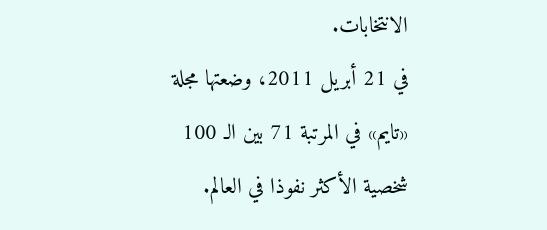الانتخابات.
في 21 أبريل 2011، وضعتها مجلة «تايم» في المرتبة 71 بين الـ 100 شخصية الأكثر نفوذا في العالم.